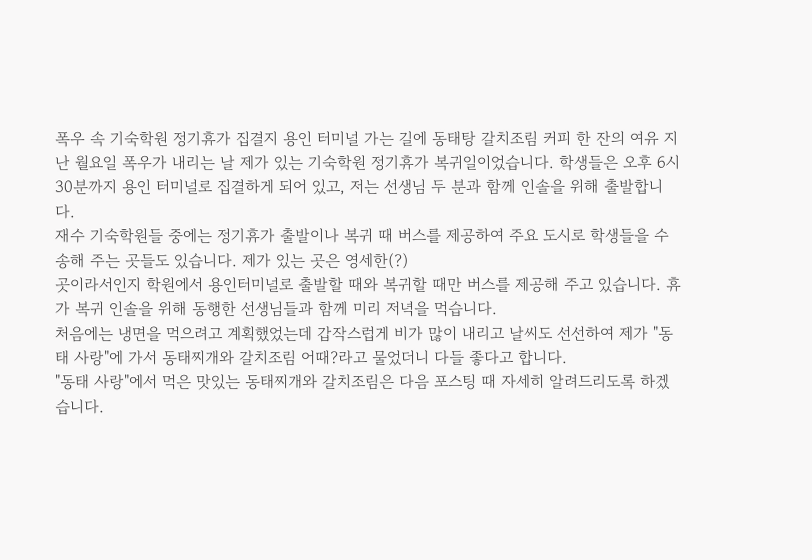폭우 속 기숙학원 정기휴가 집결지 용인 터미널 가는 길에 동태탕 갈치조림 커피 한 잔의 여유 지난 월요일 폭우가 내리는 날 제가 있는 기숙학원 정기휴가 복귀일이었습니다. 학생들은 오후 6시 30분까지 용인 터미널로 집결하게 되어 있고, 저는 선생님 두 분과 함께 인솔을 위해 출발합니다.
재수 기숙학원들 중에는 정기휴가 출발이나 복귀 때 버스를 제공하여 주요 도시로 학생들을 수송해 주는 곳들도 있습니다. 제가 있는 곳은 영세한(?)
곳이라서인지 학원에서 용인터미널로 출발할 때와 복귀할 때만 버스를 제공해 주고 있습니다. 휴가 복귀 인솔을 위해 동행한 선생님들과 함께 미리 저녁을 먹습니다.
처음에는 냉면을 먹으려고 계획했었는데 갑작스럽게 비가 많이 내리고 날씨도 선선하여 제가 "동태 사랑"에 가서 동태찌개와 갈치조림 어때?라고 물었더니 다들 좋다고 합니다.
"동태 사랑"에서 먹은 맛있는 동태찌개와 갈치조림은 다음 포스팅 때 자세히 알려드리도록 하겠습니다.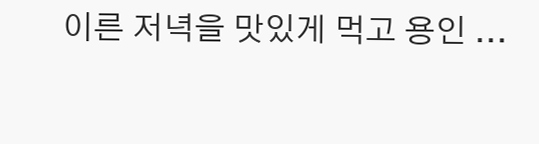이른 저녁을 맛있게 먹고 용인 ...